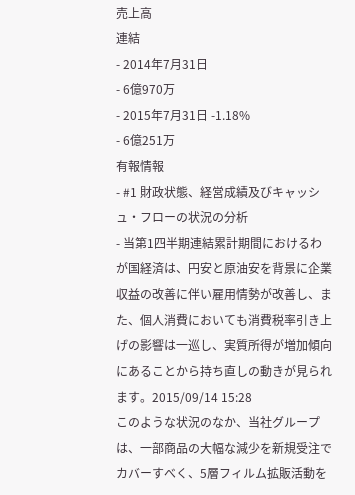売上高
連結
- 2014年7月31日
- 6億970万
- 2015年7月31日 -1.18%
- 6億251万
有報情報
- #1 財政状態、経営成績及びキャッシュ・フローの状況の分析
- 当第1四半期連結累計期間におけるわが国経済は、円安と原油安を背景に企業収益の改善に伴い雇用情勢が改善し、また、個人消費においても消費税率引き上げの影響は一巡し、実質所得が増加傾向にあることから持ち直しの動きが見られます。2015/09/14 15:28
このような状況のなか、当社グループは、一部商品の大幅な減少を新規受注でカバーすべく、5層フィルム拡販活動を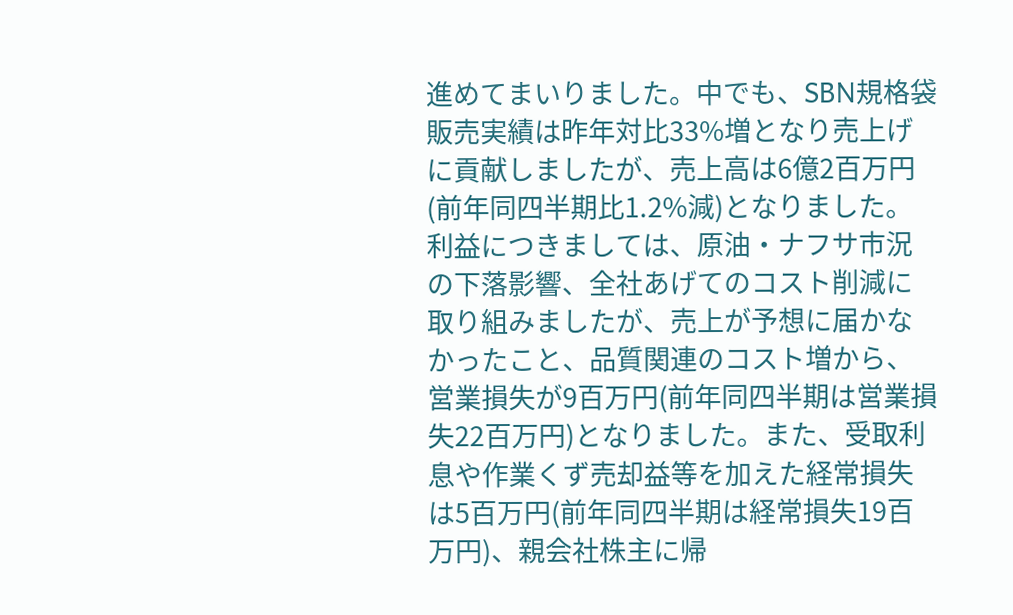進めてまいりました。中でも、SBN規格袋販売実績は昨年対比33%増となり売上げに貢献しましたが、売上高は6億2百万円(前年同四半期比1.2%減)となりました。
利益につきましては、原油・ナフサ市況の下落影響、全社あげてのコスト削減に取り組みましたが、売上が予想に届かなかったこと、品質関連のコスト増から、営業損失が9百万円(前年同四半期は営業損失22百万円)となりました。また、受取利息や作業くず売却益等を加えた経常損失は5百万円(前年同四半期は経常損失19百万円)、親会社株主に帰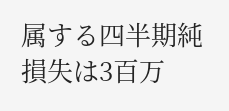属する四半期純損失は3百万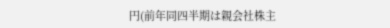円(前年同四半期は親会社株主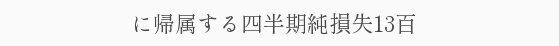に帰属する四半期純損失13百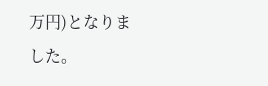万円)となりました。